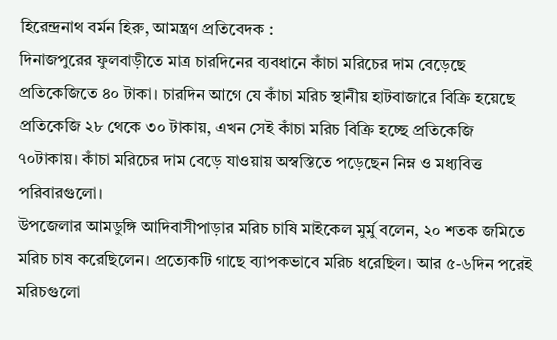হিরেন্দ্রনাথ বর্মন হিরু, আমন্ত্রণ প্রতিবেদক :
দিনাজপুরের ফুলবাড়ীতে মাত্র চারদিনের ব্যবধানে কাঁচা মরিচের দাম বেড়েছে প্রতিকেজিতে ৪০ টাকা। চারদিন আগে যে কাঁচা মরিচ স্থানীয় হাটবাজারে বিক্রি হয়েছে প্রতিকেজি ২৮ থেকে ৩০ টাকায়, এখন সেই কাঁচা মরিচ বিক্রি হচ্ছে প্রতিকেজি ৭০টাকায়। কাঁচা মরিচের দাম বেড়ে যাওয়ায় অস্বস্তিতে পড়েছেন নিম্ন ও মধ্যবিত্ত পরিবারগুলো।
উপজেলার আমডুঙ্গি আদিবাসীপাড়ার মরিচ চাষি মাইকেল মুর্মু বলেন, ২০ শতক জমিতে মরিচ চাষ করেছিলেন। প্রত্যেকটি গাছে ব্যাপকভাবে মরিচ ধরেছিল। আর ৫-৬দিন পরেই মরিচগুলো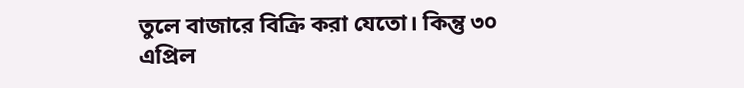তুলে বাজারে বিক্রি করা যেতো। কিন্তু ৩০ এপ্রিল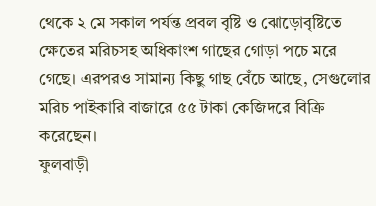থেকে ২ মে সকাল পর্যন্ত প্রবল বৃষ্টি ও ঝোড়োবৃষ্টিতে ক্ষেতের মরিচসহ অধিকাংশ গাছের গোড়া পচে মরে গেছে। এরপরও সামান্য কিছু গাছ বেঁচে আছে, সেগুলোর মরিচ পাইকারি বাজারে ৫৫ টাকা কেজিদরে বিক্রি করেছেন।
ফুলবাড়ী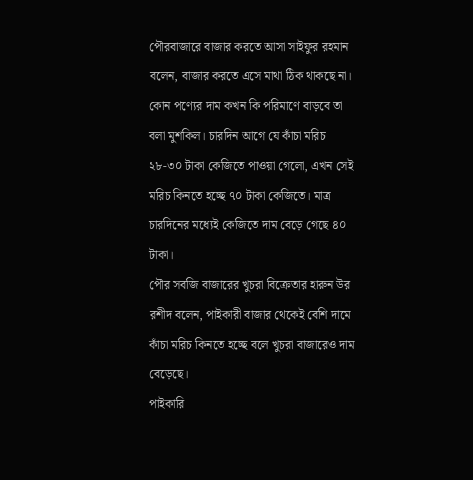পৌরবাজারে বাজার করতে আসা সাইফুর রহমান বলেন, বাজার করতে এসে মাথা ঠিক থাকছে না। কোন পণ্যের দাম কখন কি পরিমাণে বাড়বে তা বলা মুশকিল। চারদিন আগে যে কাঁচা মরিচ ২৮-৩০ টাকা কেজিতে পাওয়া গেলো, এখন সেই মরিচ কিনতে হচ্ছে ৭০ টাকা কেজিতে। মাত্র চারদিনের মধ্যেই কেজিতে দাম বেড়ে গেছে ৪০ টাকা।
পৌর সবজি বাজারের খুচরা বিক্রেতার হারুন উর রশীদ বলেন, পাইকারী বাজার থেকেই বেশি দামে কাঁচা মরিচ কিনতে হচ্ছে বলে খুচরা বাজারেও দাম বেড়েছে।
পাইকারি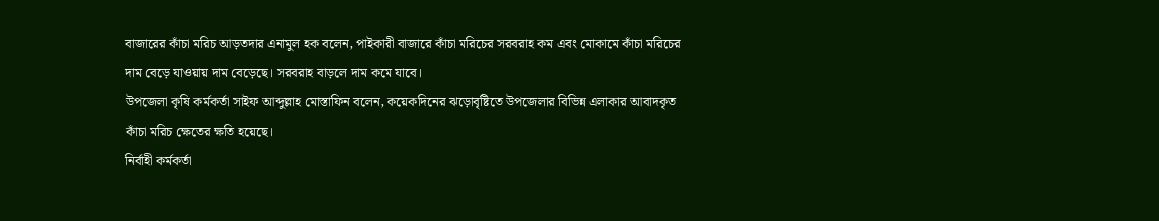বাজারের কাঁচা মরিচ আড়তদার এনামুল হক বলেন, পাইকারী বাজারে কাঁচা মরিচের সরবরাহ কম এবং মোকামে কাঁচা মরিচের দাম বেড়ে যাওয়ায় দাম বেড়েছে। সরবরাহ বাড়লে দাম কমে যাবে।
উপজেলা কৃষি কর্মকর্তা সাইফ আব্দুল্লাহ মোস্তাফিন বলেন, কয়েকদিনের ঝড়োবৃষ্টিতে উপজেলার বিভিন্ন এলাকার আবাদকৃত কাঁচা মরিচ ক্ষেতের ক্ষতি হয়েছে।
নির্বাহী কর্মকর্তা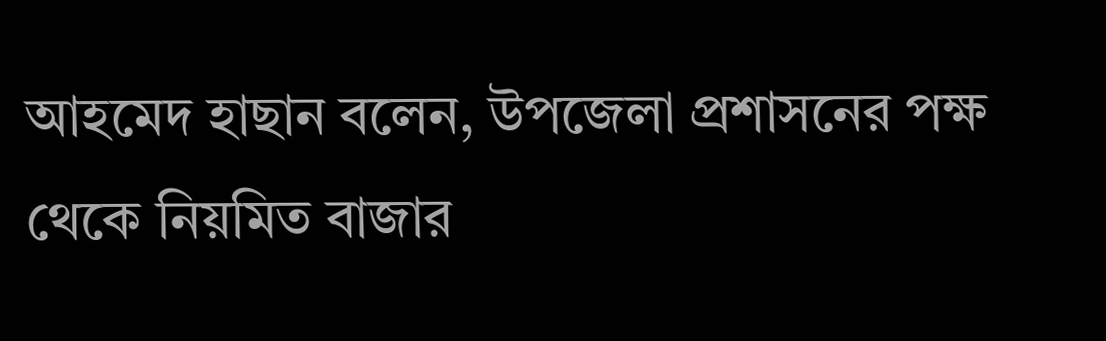আহমেদ হাছান বলেন, উপজেলা প্রশাসনের পক্ষ থেকে নিয়মিত বাজার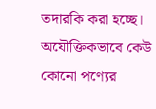তদারকি করা হচ্ছে। অযৌক্তিকভাবে কেউ কোনো পণ্যের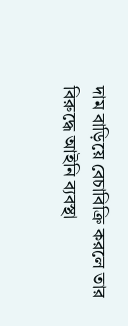দাম বাড়িয়ে বেচাবিক্রি করলে তার বিরুদ্ধে আইনি ব্যবস্থা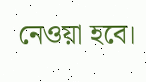নেওয়া হবে।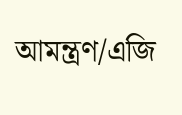আমন্ত্রণ/এজি